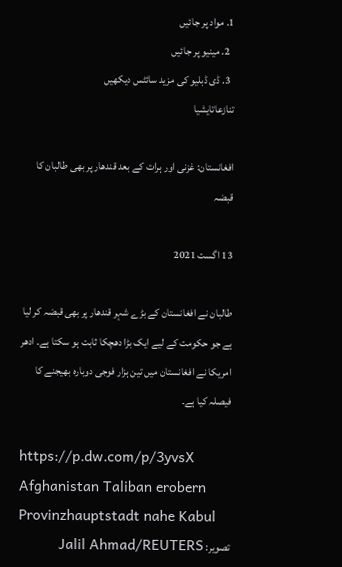1. مواد پر جائیں
  2. مینیو پر جائیں
  3. ڈی ڈبلیو کی مزید سائٹس دیکھیں
تنازعاتایشیا

افغانستان: غزنی اور ہرات کے بعد قندھار پر بھی طالبان کا قبضہ

13 اگست 2021

طالبان نے افغانستان کے بڑے شہر قندھار پر بھی قبضہ کر لیا ہے جو حکومت کے لیے ایک بڑا دھچکا ثابت ہو سکتا ہے۔ ادھر امریکا نے افغانستان میں تین ہزار فوجی دوبارہ بھیجنے کا فیصلہ کیا ہے۔

https://p.dw.com/p/3yvsX
Afghanistan Taliban erobern Provinzhauptstadt nahe Kabul
تصویر: Jalil Ahmad/REUTERS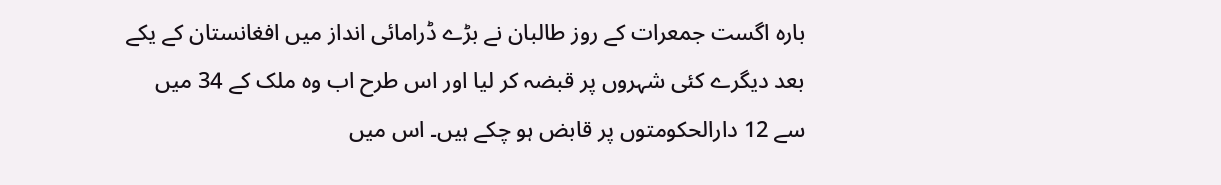بارہ اگست جمعرات کے روز طالبان نے بڑے ڈرامائی انداز میں افغانستان کے یکے بعد دیگرے کئی شہروں پر قبضہ کر لیا اور اس طرح اب وہ ملک کے 34 میں سے 12 دارالحکومتوں پر قابض ہو چکے ہیں۔ اس میں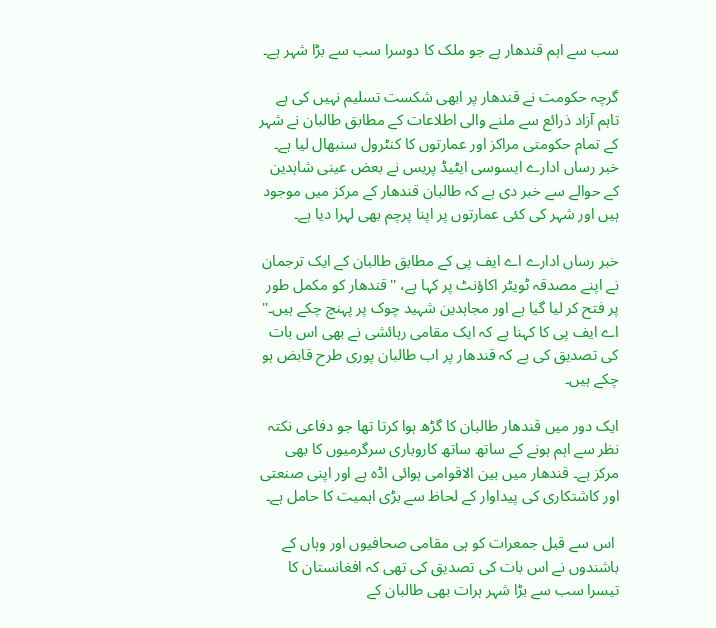سب سے اہم قندھار ہے جو ملک کا دوسرا سب سے بڑا شہر ہے۔

گرچہ حکومت نے قندھار پر ابھی شکست تسلیم نہیں کی ہے تاہم آزاد ذرائع سے ملنے والی اطلاعات کے مطابق طالبان نے شہر کے تمام حکومتی مراکز اور عمارتوں کا کنٹرول سنبھال لیا ہے۔ خبر رساں ادارے ایسوسی ایٹیڈ پریس نے بعض عینی شاہدین کے حوالے سے خبر دی ہے کہ طالبان قندھار کے مرکز میں موجود ہیں اور شہر کی کئی عمارتوں پر اپنا پرچم بھی لہرا دیا ہے۔

خبر رساں ادارے اے ایف پی کے مطابق طالبان کے ایک ترجمان نے اپنے مصدقہ ٹویٹر اکاؤنٹ پر کہا ہے، ''قندھار کو مکمل طور پر فتح کر لیا گیا ہے اور مجاہدین شہید چوک پر پہنچ چکے ہیں۔'' اے ایف پی کا کہنا ہے کہ ایک مقامی رہائشی نے بھی اس بات کی تصدیق کی ہے کہ قندھار پر اب طالبان پوری طرح قابض ہو چکے ہیں۔

ایک دور میں قندھار طالبان کا گڑھ ہوا کرتا تھا جو دفاعی نکتہ نظر سے اہم ہونے کے ساتھ ساتھ کاروباری سرگرمیوں کا بھی مرکز ہے۔ قندھار میں بین الاقوامی ہوائی اڈہ ہے اور اپنی صنعتی اور کاشتکاری کی پیداوار کے لحاظ سے بڑی اہمیت کا حامل ہے۔

 اس سے قبل جمعرات کو ہی مقامی صحافیوں اور وہاں کے باشندوں نے اس بات کی تصدیق کی تھی کہ افغانستان کا تیسرا سب سے بڑا شہر ہرات بھی طالبان کے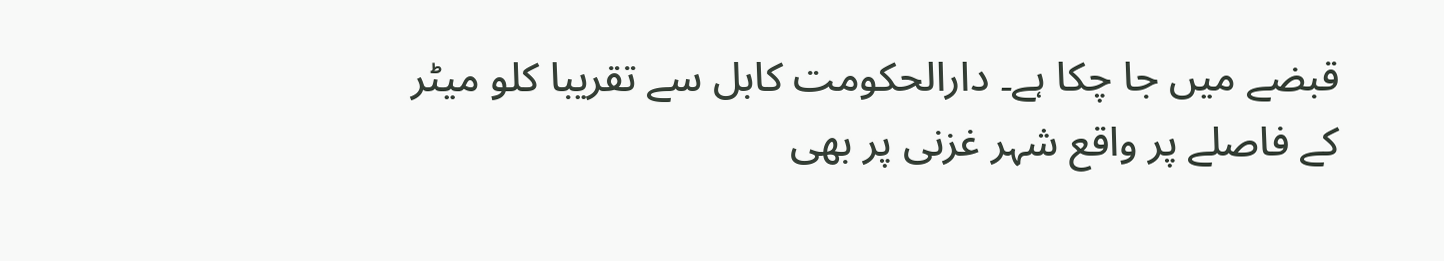قبضے میں جا چکا ہے۔ دارالحکومت کابل سے تقریبا کلو میٹر کے فاصلے پر واقع شہر غزنی پر بھی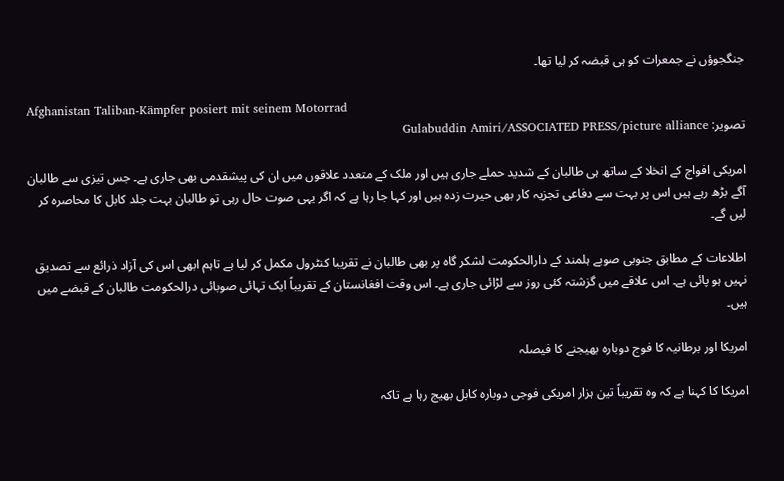جنگجوؤں نے جمعرات کو ہی قبضہ کر لیا تھا۔

Afghanistan Taliban-Kämpfer posiert mit seinem Motorrad
تصویر: Gulabuddin Amiri/ASSOCIATED PRESS/picture alliance

امریکی افواج کے انخلا کے ساتھ ہی طالبان کے شدید حملے جاری ہیں اور ملک کے متعدد علاقوں میں ان کی پیشقدمی بھی جاری ہے۔ جس تیزی سے طالبان آگے بڑھ رہے ہیں اس پر بہت سے دفاعی تجزیہ کار بھی حیرت زدہ ہیں اور کہا جا رہا ہے کہ اگر یہی صوت حال رہی تو طالبان بہت جلد کابل کا محاصرہ کر لیں گے۔

اطلاعات کے مطابق جنوبی صوبے ہلمند کے دارالحکومت لشکر گاہ پر بھی طالبان نے تقریبا کنٹرول مکمل کر لیا ہے تاہم ابھی اس کی آزاد ذرائع سے تصدیق نہیں ہو پائی ہے۔ اس علاقے میں گزشتہ کئی روز سے لڑائی جاری ہے۔ اس وقت افغانستان کے تقریباً ایک تہائی صوبائی درالحکومت طالبان کے قبضے میں ہیں۔

امریکا اور برطانیہ کا فوج دوبارہ بھیجنے کا فیصلہ

امریکا کا کہنا ہے کہ وہ تقریباً تین ہزار امریکی فوجی دوبارہ کابل بھیج رہا ہے تاکہ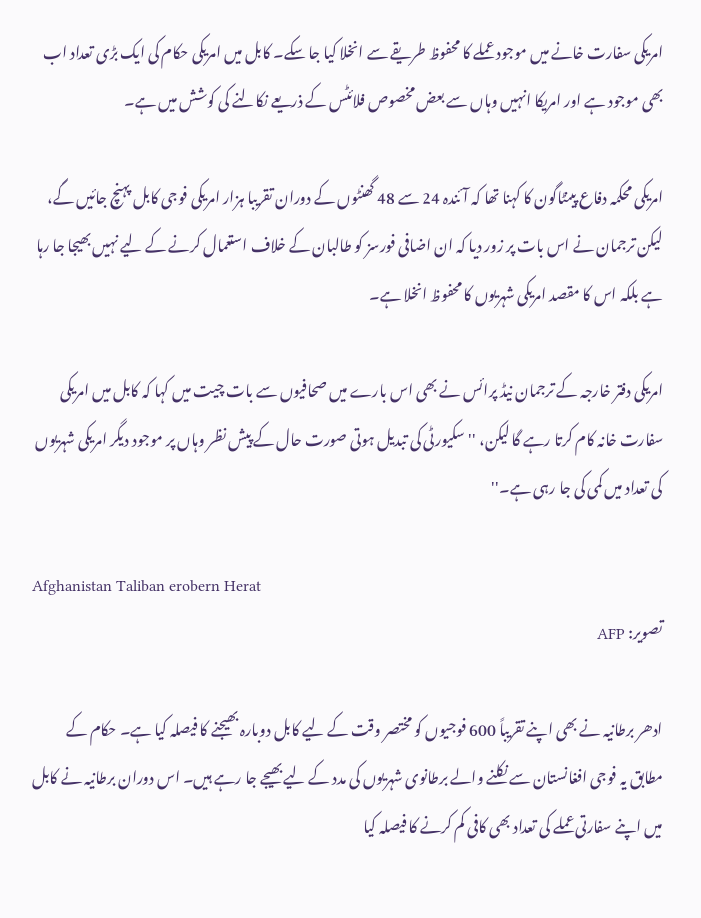امریکی سفارت خانے میں موجود عملے کا محفوظ طریقے سے انخلا کیا جا سکے۔ کابل میں امریکی حکام کی ایک بڑی تعداد اب بھی موجود ہے اور امریکا انہیں وہاں سے بعض مخصوص فلائٹس کے ذریعے نکالنے کی کوشش میں ہے۔

امریکی محکمہ دفاع پینٹاگون کا کہنا تھا کہ آئندہ 24 سے 48 گھنٹوں کے دوران تقریبا ہزار امریکی فوجی کابل پہنچ جائیں گے، لیکن ترجمان نے اس بات پر زور دیا کہ ان اضافی فورسز کو طالبان کے خلاف استعمال کرنے کے لیے نہیں بھیجا جا رہا ہے بلکہ اس کا مقصد امریکی شہریوں کا محفوظ انخلا ہے۔

امریکی دفتر خارجہ کے ترجمان نیڈ پرائس نے بھی اس بارے میں صحافیوں سے بات چیت میں کہا کہ کابل میں امریکی سفارت خانہ کام کرتا رہے گا لیکن، ''سکیورٹی کی تبدیل ہوتی صورت حال کے پیش نظر وہاں پر موجود دیگر امریکی شہریوں کی تعداد میں کمی کی جا رہی ہے۔''

Afghanistan Taliban erobern Herat
تصویر: AFP

ادھر برطانیہ نے بھی اپنے تقریباً 600 فوجیوں کو مختصر وقت کے لیے کابل دوبارہ بھیجنے کا فیصلہ کیا ہے۔ حکام کے مطابق یہ فوجی افغانستان سے نکلنے والے برطانوی شہریوں کی مدد کے لیے بھیجے جا رہے ہیں۔ اس دوران برطانیہ نے کابل میں اپنے سفارتی عملے کی تعداد بھی کافی کم کرنے کا فیصلہ کیا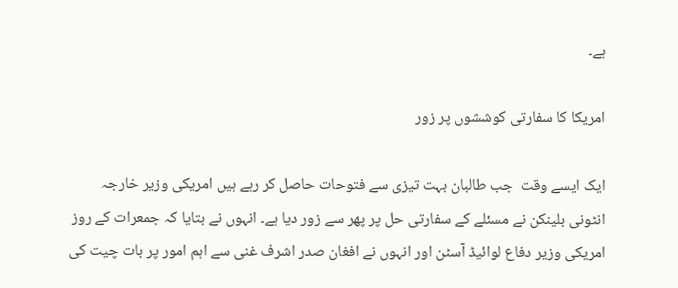ہے۔

امریکا کا سفارتی کوششوں پر زور

ایک ایسے وقت  جب طالبان بہت تیزی سے فتوحات حاصل کر رہے ہیں امریکی وزیر خارجہ انٹونی بلینکن نے مسئلے کے سفارتی حل پر پھر سے زور دیا ہے۔ انہوں نے بتایا کہ جمعرات کے روز امریکی وزير دفاع لوائیڈ آسٹن اور انہوں نے افغان صدر اشرف غنی سے اہم امور پر بات چیت کی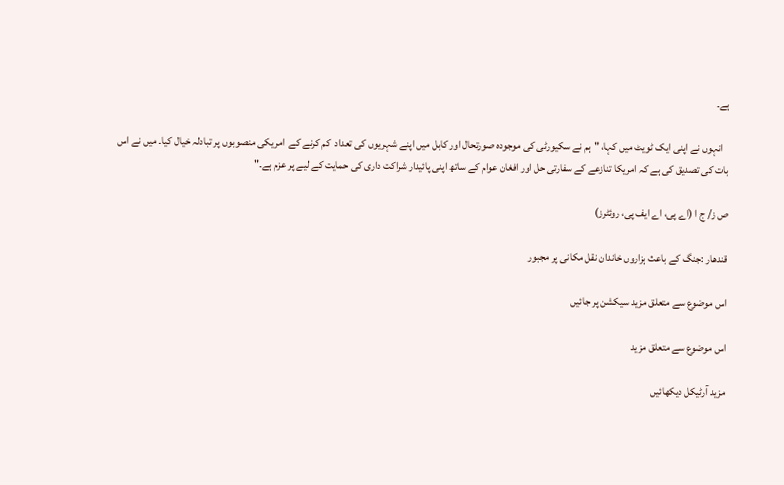ہے۔

   انہوں نے اپنی ایک ٹویٹ میں کہا، "ہم نے سکیورٹی کی موجودہ صورتحال اور کابل میں اپنے شہریوں کی تعداد  کم کرنے کے  امریکی منصوبوں پر تبادلہ خیال کیا۔ میں نے اس بات کی تصدیق کی ہے کہ امریکا تنازعے کے سفارتی حل اور افغان عوام کے ساتھ اپنی پائیدار شراکت داری کی حمایت کے لیے پر عزم ہے۔"

ص ز/ ج ا (اے پی، اے ایف پی، روئٹرز)

قندھار :جنگ کے باعث ہزاروں خاندان نقل مکانی پر مجبور

اس موضوع سے متعلق مزید سیکشن پر جائیں

اس موضوع سے متعلق مزید

مزید آرٹیکل دیکھائیں